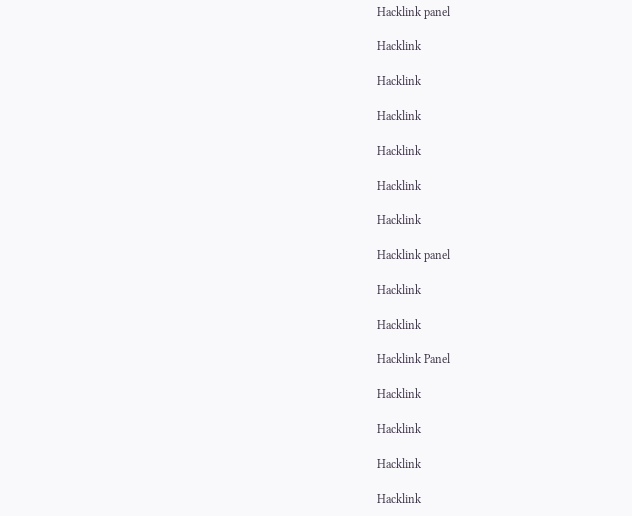Hacklink panel

Hacklink

Hacklink

Hacklink

Hacklink

Hacklink

Hacklink

Hacklink panel

Hacklink

Hacklink

Hacklink Panel

Hacklink

Hacklink

Hacklink

Hacklink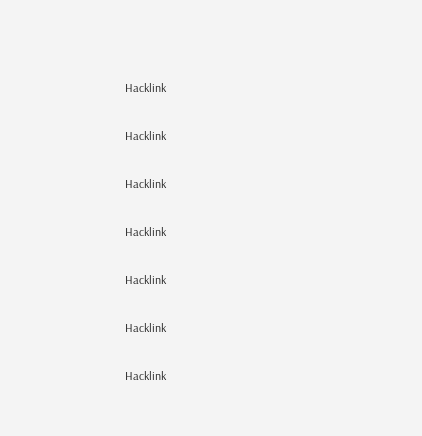Hacklink

Hacklink

Hacklink

Hacklink

Hacklink

Hacklink

Hacklink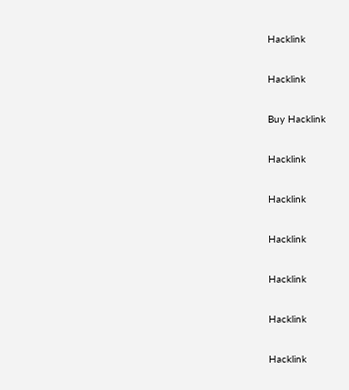Hacklink

Hacklink

Buy Hacklink

Hacklink

Hacklink

Hacklink

Hacklink

Hacklink

Hacklink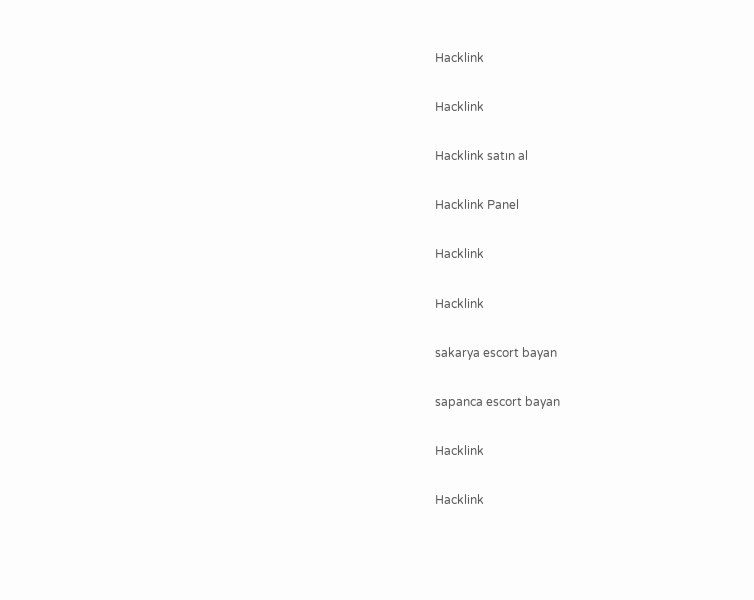Hacklink

Hacklink

Hacklink satın al

Hacklink Panel

Hacklink

Hacklink

sakarya escort bayan

sapanca escort bayan

Hacklink

Hacklink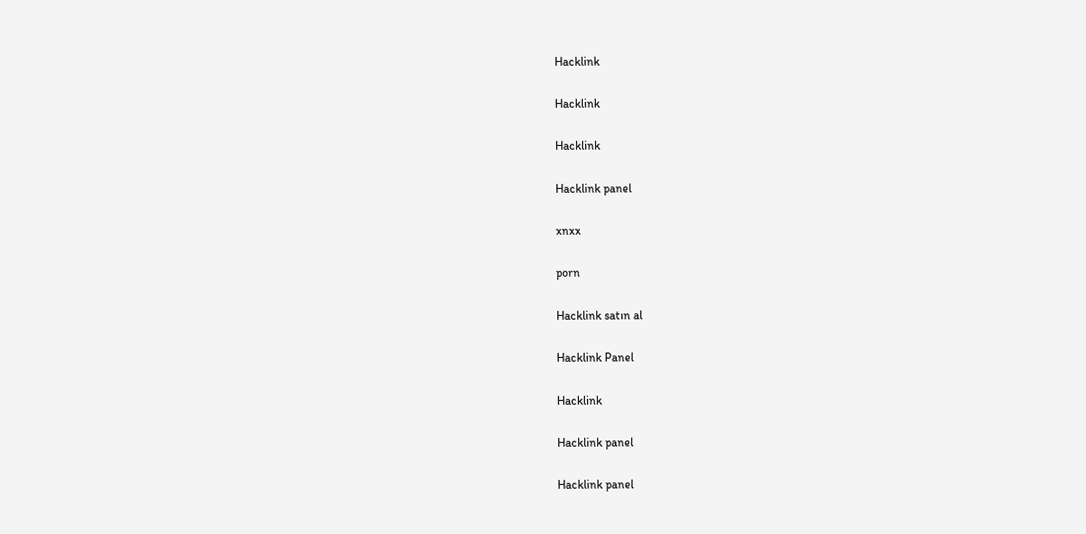Hacklink

Hacklink

Hacklink

Hacklink panel

xnxx

porn

Hacklink satın al

Hacklink Panel

Hacklink

Hacklink panel

Hacklink panel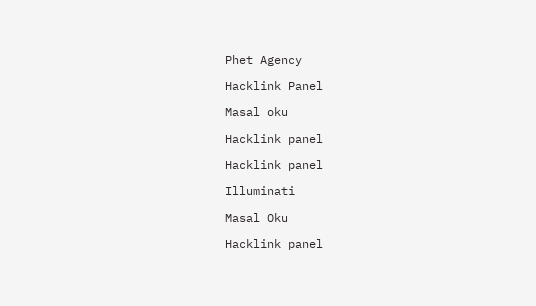Phet Agency

Hacklink Panel

Masal oku

Hacklink panel

Hacklink panel

Illuminati

Masal Oku

Hacklink panel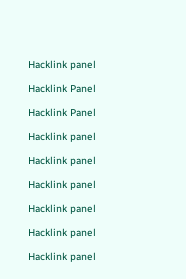Hacklink panel

Hacklink Panel

Hacklink Panel

Hacklink panel

Hacklink panel

Hacklink panel

Hacklink panel

Hacklink panel

Hacklink panel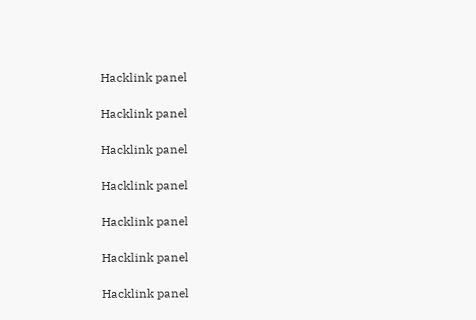Hacklink panel

Hacklink panel

Hacklink panel

Hacklink panel

Hacklink panel

Hacklink panel

Hacklink panel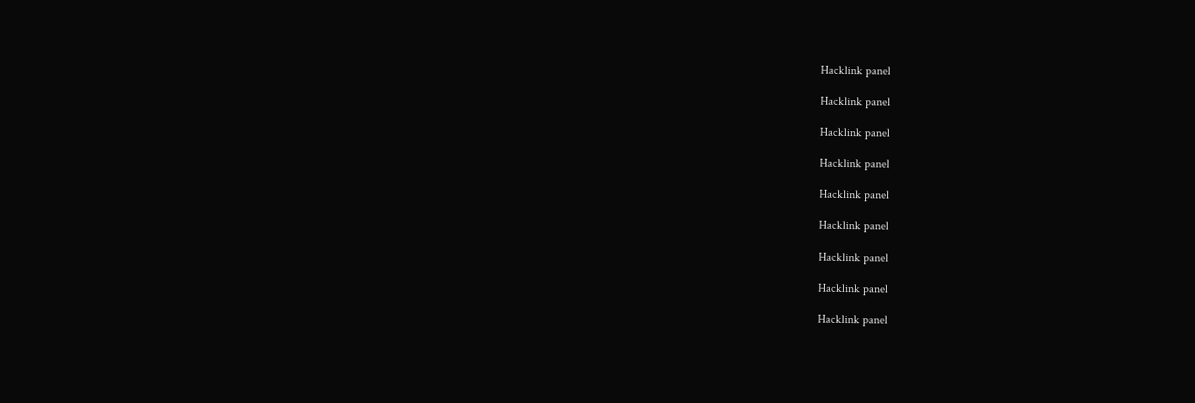Hacklink panel

Hacklink panel

Hacklink panel

Hacklink panel

Hacklink panel

Hacklink panel

Hacklink panel

Hacklink panel

Hacklink panel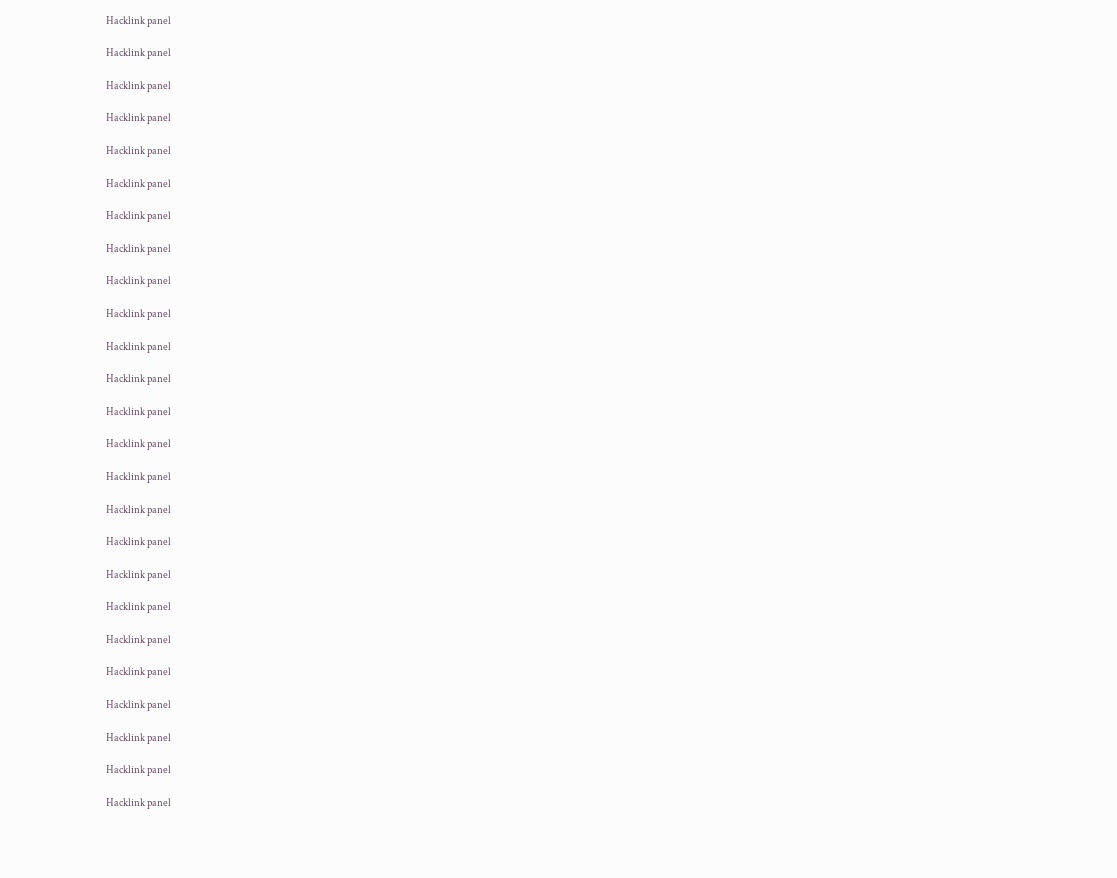Hacklink panel

Hacklink panel

Hacklink panel

Hacklink panel

Hacklink panel

Hacklink panel

Hacklink panel

Hacklink panel

Hacklink panel

Hacklink panel

Hacklink panel

Hacklink panel

Hacklink panel

Hacklink panel

Hacklink panel

Hacklink panel

Hacklink panel

Hacklink panel

Hacklink panel

Hacklink panel

Hacklink panel

Hacklink panel

Hacklink panel

Hacklink panel

Hacklink panel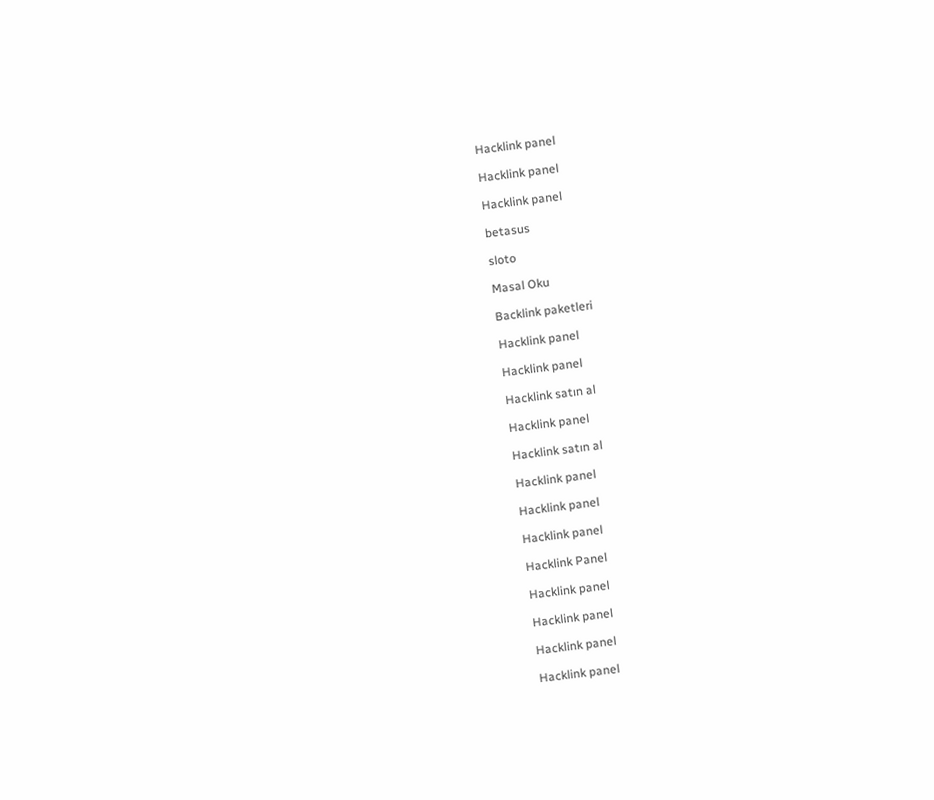Hacklink panel

Hacklink panel

Hacklink panel

betasus

sloto

Masal Oku

Backlink paketleri

Hacklink panel

Hacklink panel

Hacklink satın al

Hacklink panel

Hacklink satın al

Hacklink panel

Hacklink panel

Hacklink panel

Hacklink Panel

Hacklink panel

Hacklink panel

Hacklink panel

Hacklink panel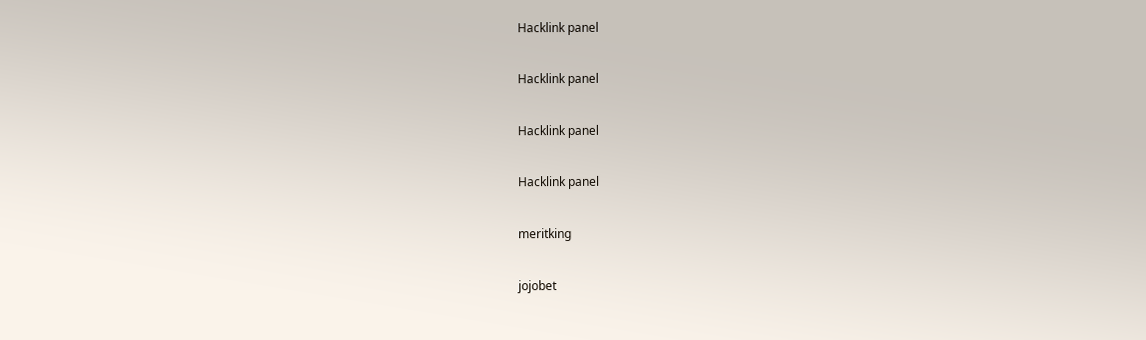Hacklink panel

Hacklink panel

Hacklink panel

Hacklink panel

meritking

jojobet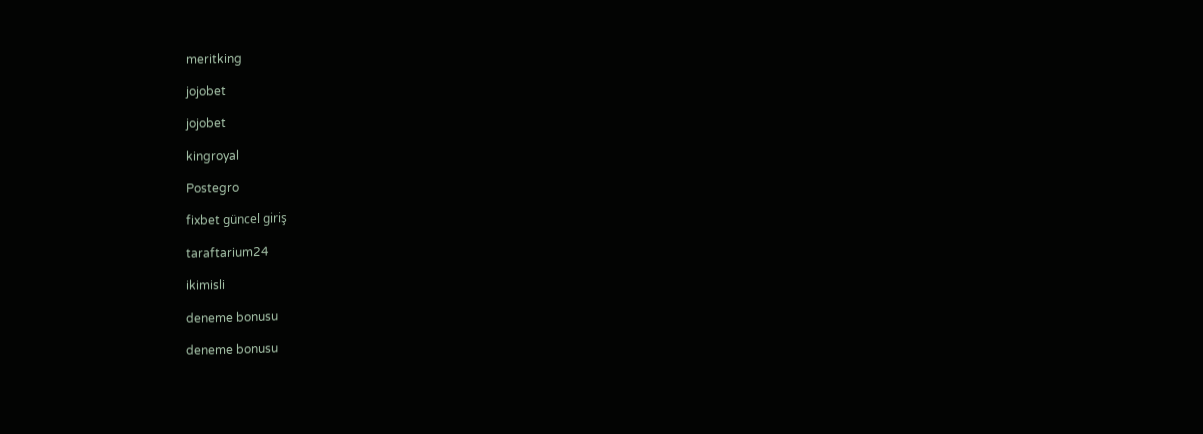meritking

jojobet

jojobet

kingroyal

Postegro

fixbet güncel giriş

taraftarium24

ikimisli

deneme bonusu

deneme bonusu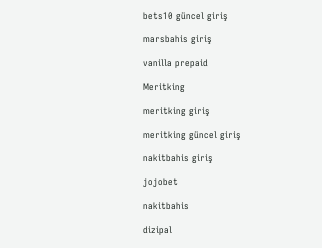bets10 güncel giriş

marsbahis giriş

vanilla prepaid

Meritking

meritking giriş

meritking güncel giriş

nakitbahis giriş

jojobet

nakitbahis

dizipal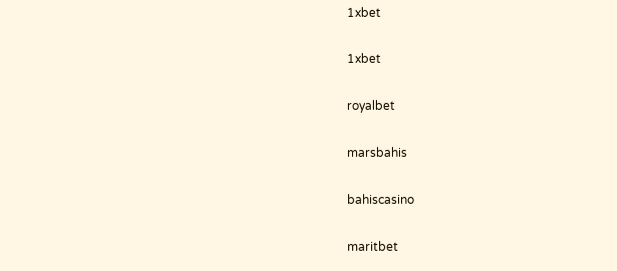1xbet

1xbet

royalbet

marsbahis

bahiscasino

maritbet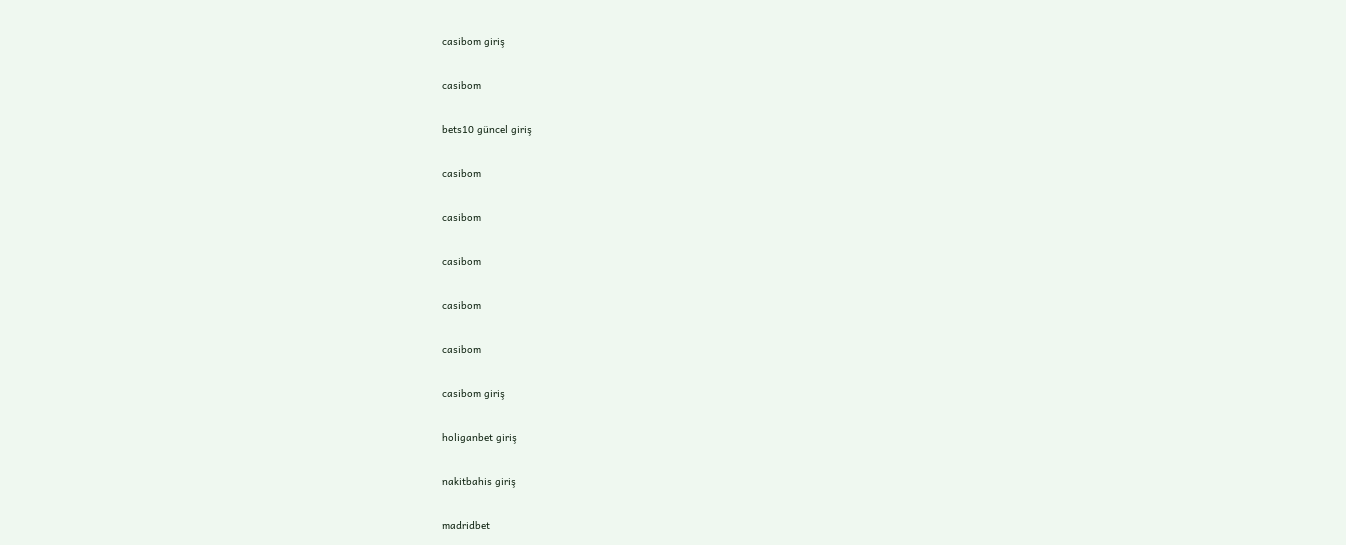casibom giriş

casibom

bets10 güncel giriş

casibom

casibom

casibom

casibom

casibom

casibom giriş

holiganbet giriş

nakitbahis giriş

madridbet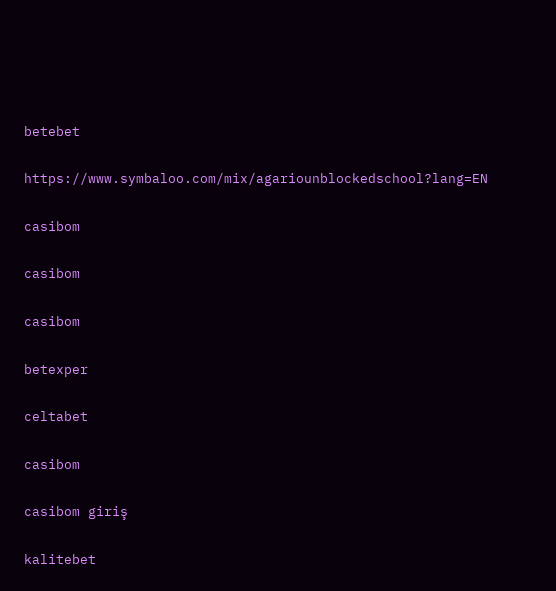betebet

https://www.symbaloo.com/mix/agariounblockedschool?lang=EN

casibom

casibom

casibom

betexper

celtabet

casibom

casibom giriş

kalitebet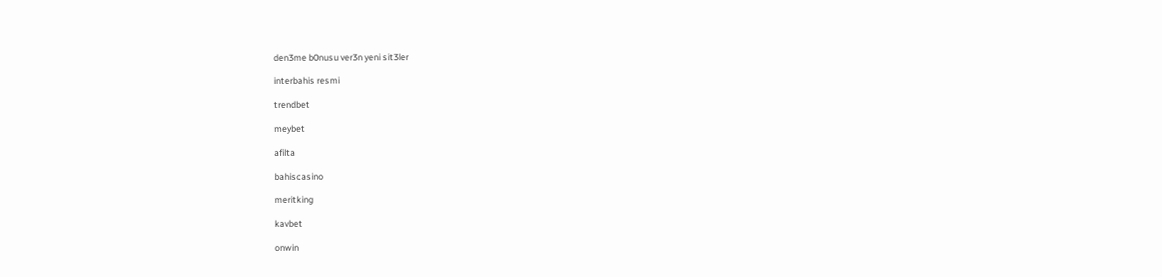den3me b0nusu ver3n yeni sit3ler

interbahis resmi

trendbet

meybet

afilta

bahiscasino

meritking

kavbet

onwin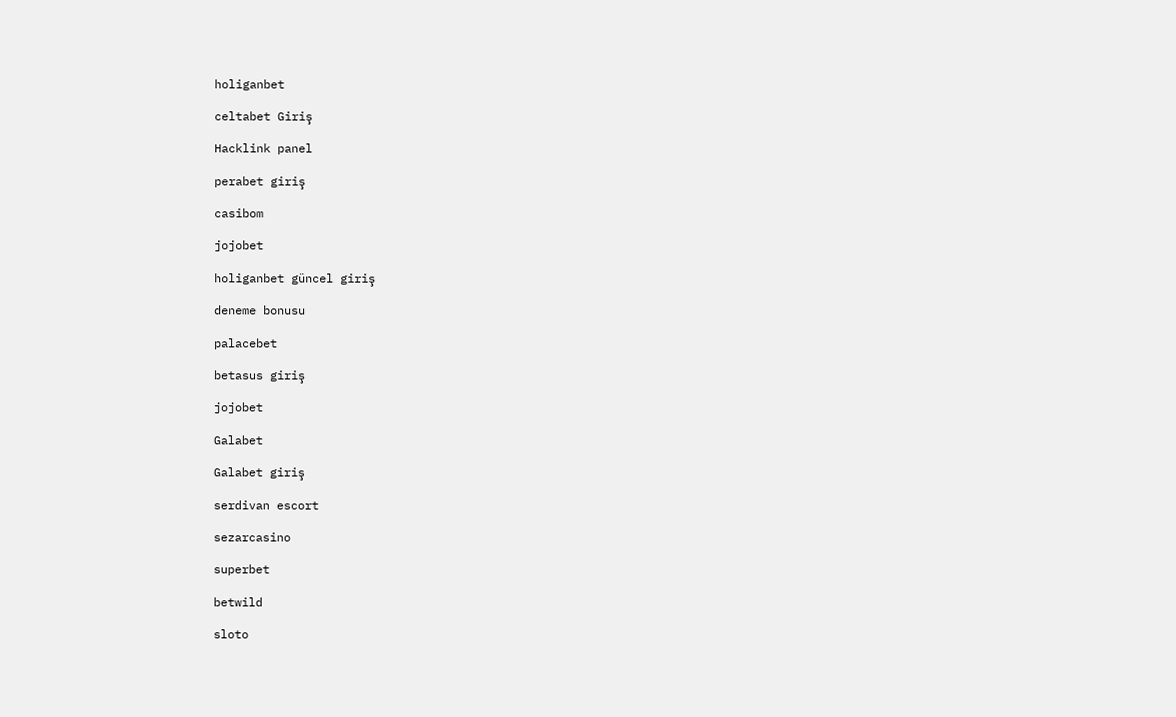holiganbet

celtabet Giriş

Hacklink panel

perabet giriş

casibom

jojobet

holiganbet güncel giriş

deneme bonusu

palacebet

betasus giriş

jojobet

Galabet

Galabet giriş

serdivan escort

sezarcasino

superbet

betwild

sloto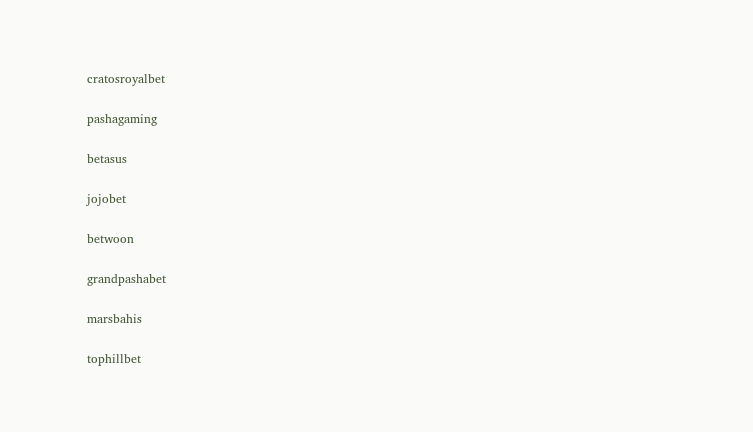cratosroyalbet

pashagaming

betasus

jojobet

betwoon

grandpashabet

marsbahis

tophillbet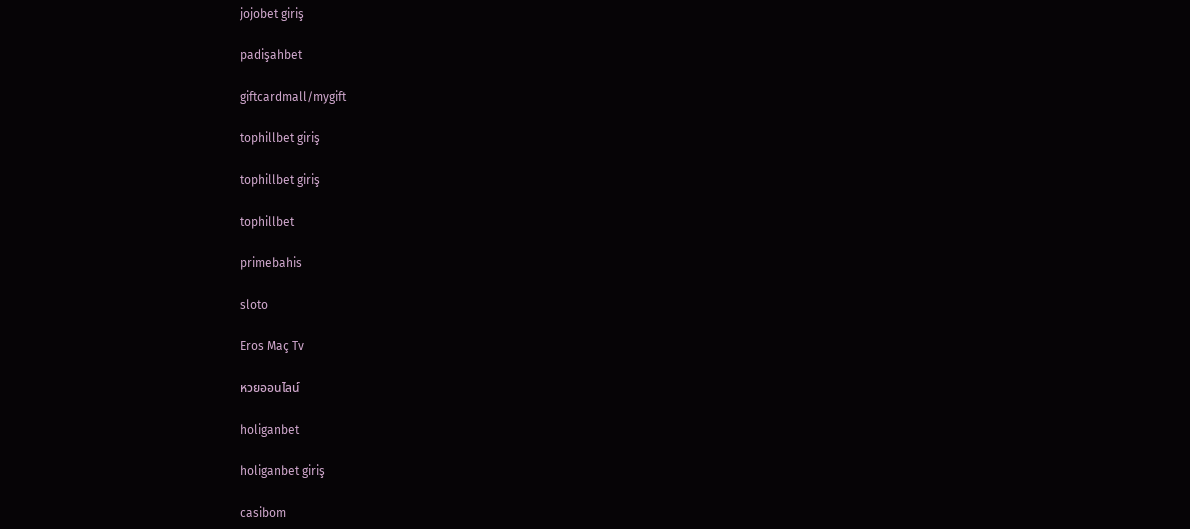jojobet giriş

padişahbet

giftcardmall/mygift

tophillbet giriş

tophillbet giriş

tophillbet

primebahis

sloto

Eros Maç Tv

หวยออนไลน์

holiganbet

holiganbet giriş

casibom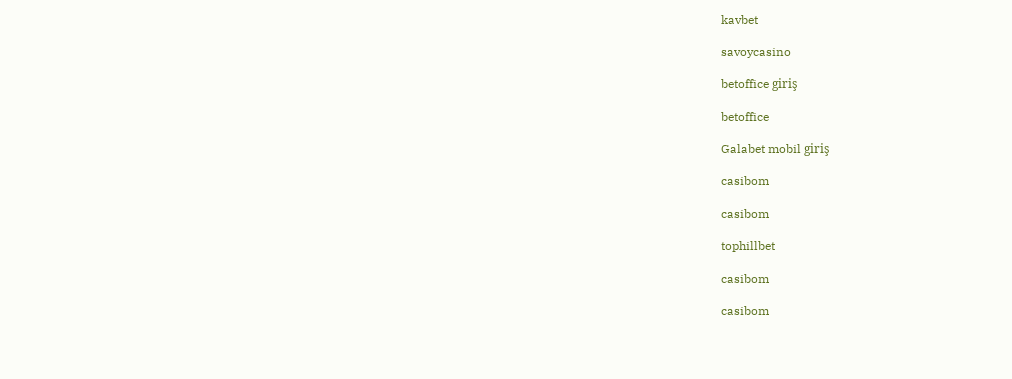kavbet

savoycasino

betoffice giriş

betoffice

Galabet mobil giriş

casibom

casibom

tophillbet

casibom

casibom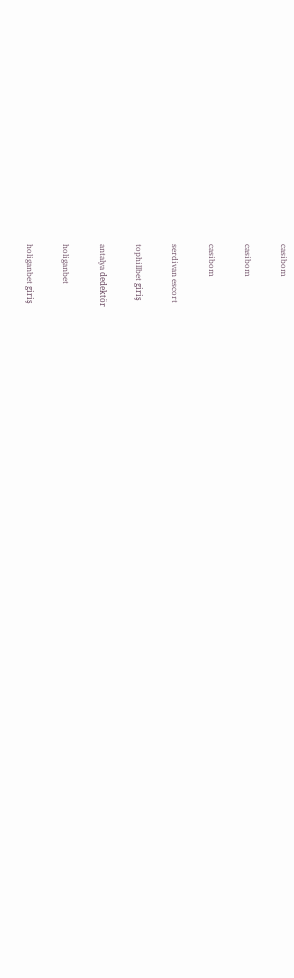casibom

casibom

casibom

serdivan escort

tophillbet giriş

antalya dedektör

holiganbet

holiganbet giriş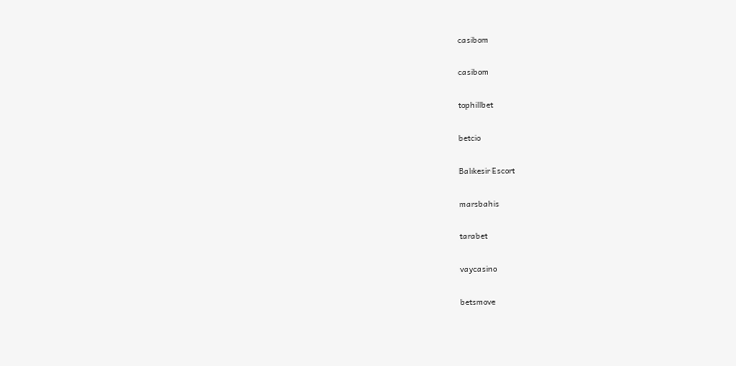casibom

casibom

tophillbet

betcio

Balıkesir Escort

marsbahis

tarabet

vaycasino

betsmove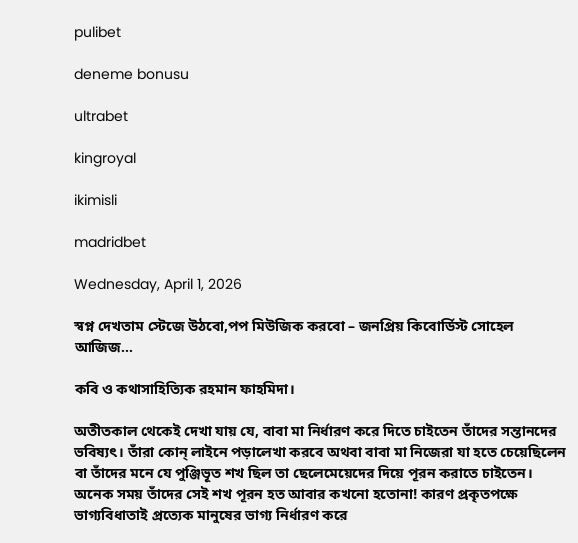pulibet

deneme bonusu

ultrabet

kingroyal

ikimisli

madridbet

Wednesday, April 1, 2026

স্বপ্ন দেখতাম স্টেজে উঠবো,পপ মিউজিক করবো – জনপ্রিয় কিবোর্ডিস্ট সোহেল আজিজ…

কবি ও কথাসাহিত্যিক রহমান ফাহমিদা।

অতীতকাল থেকেই দেখা যায় যে, বাবা মা নির্ধারণ করে দিতে চাইতেন তাঁদের সন্তানদের ভবিষ্যৎ। তাঁরা কোন্ লাইনে পড়ালেখা করবে অথবা বাবা মা নিজেরা যা হতে চেয়েছিলেন বা তাঁদের মনে যে পুঞ্জিভূত শখ ছিল তা ছেলেমেয়েদের দিয়ে পূরন করাতে চাইতেন। অনেক সময় তাঁদের সেই শখ পূরন হত আবার কখনো হতোনা! কারণ প্রকৃতপক্ষে ভাগ্যবিধাতাই প্রত্যেক মানুষের ভাগ্য নির্ধারণ করে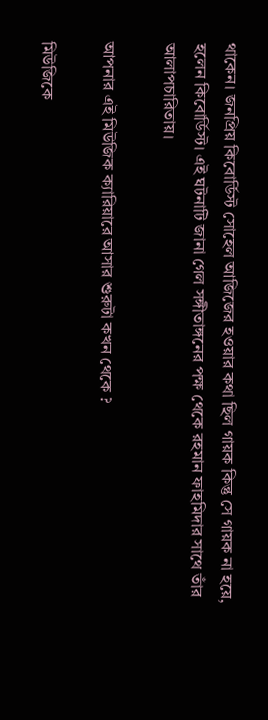থাকেন। জনপ্রিয় কিবোর্ডিস্ট সোহেল আজিজের হওয়ার কথা ছিল গায়ক কিন্তু সে গায়ক না হয়ে, হলেন কিবোর্ডিস্ট। এই ঘটনাটি জানা গেল সঙ্গীতাঙ্গনের পক্ষ থেকে রহমান ফাহমিদার সাথে তাঁর আলাপচারিতায়।

আপনার এই মিউজিক ক্যারিয়ারে আসার শুরুটা কখন থেকে ?

মিউজিকে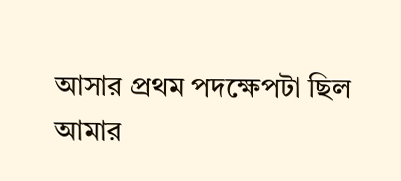আসার প্রথম পদক্ষেপটা ছিল আমার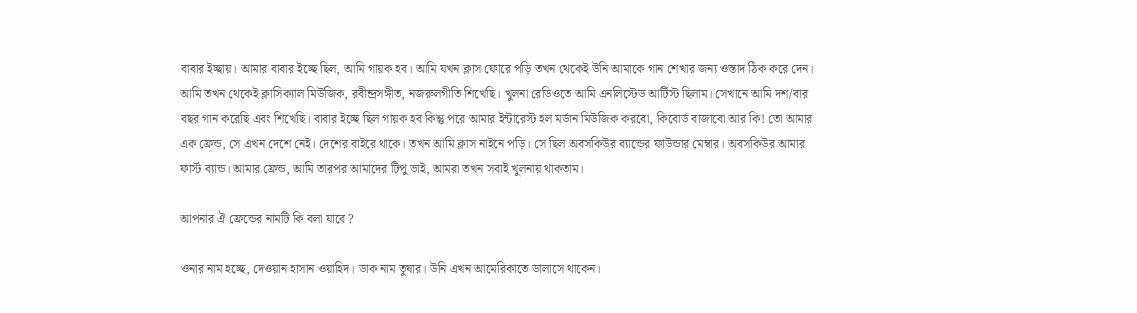বাবার ইচ্ছায়। আমার বাবার ইচ্ছে ছিল, আমি গায়ক হব। আমি যখন ক্লাস ফোরে পড়ি তখন থেকেই উনি আমাকে গান শেখার জন্য ওস্তাদ ঠিক করে দেন। আমি তখন থেকেই ক্লাসিক্যাল মিউজিক, রবীন্দ্রসঙ্গীত, নজরুলগীতি শিখেছি। খুলনা রেডিওতে আমি এনলিস্টেড আর্টিস্ট ছিলাম। সেখানে আমি দশ/বার বছর গান করেছি এবং শিখেছি। বাবার ইচ্ছে ছিল গায়ক হব কিন্তু পরে আমার ইন্টারেস্ট হল মর্ডান মিউজিক করবো, কিবোর্ড বাজাবো আর কি! তো আমার এক ফ্রেন্ড, সে এখন দেশে নেই। দেশের বাইরে থাকে। তখন আমি ক্লাস নাইনে পড়ি। সে ছিল অবসকিউর ব্যান্ডের ফাউন্ডার মেম্বার। অবসকিউর আমার ফার্স্ট ব্যান্ড। আমার ফ্রেন্ড, আমি তারপর আমাদের টিপু ভাই, আমরা তখন সবাই খুলনায় থাকতাম।

আপনার ঐ ফ্রেন্ডের নামটি কি বলা যাবে ?

ওনার নাম হচ্ছে, দেওয়ান হাসান ওয়াহিদ। ডাক নাম তুষার। উনি এখন আমেরিকাতে ডালাসে থাকেন।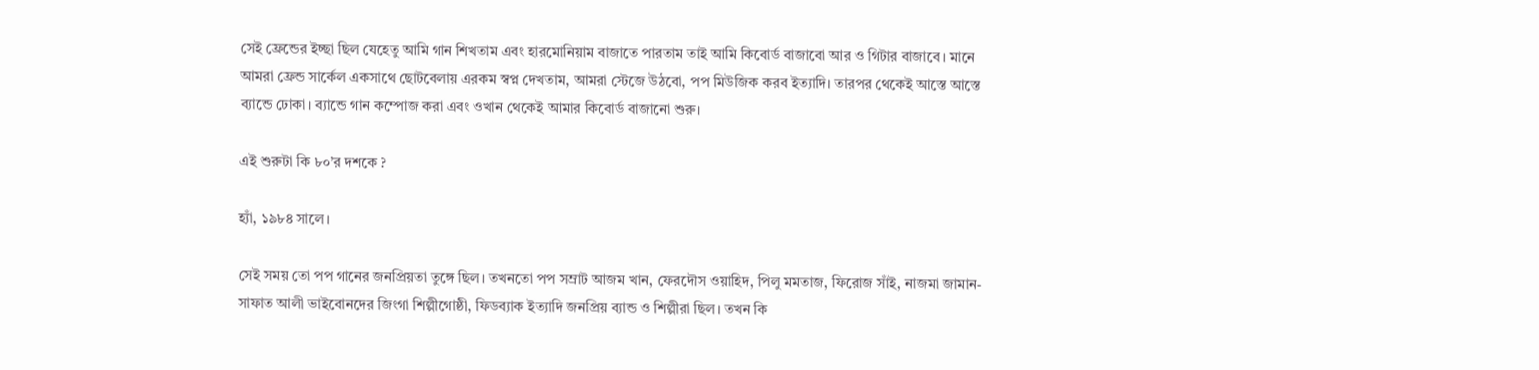সেই ফ্রেন্ডের ইচ্ছা ছিল যেহেতু আমি গান শিখতাম এবং হারমোনিয়াম বাজাতে পারতাম তাই আমি কিবোর্ড বাজাবো আর ও গিটার বাজাবে। মানে আমরা ফ্রেন্ড সার্কেল একসাথে ছোটবেলায় এরকম স্বপ্ন দেখতাম, আমরা স্টেজে উঠবো, পপ মিউজিক করব ইত্যাদি। তারপর থেকেই আস্তে আস্তে ব্যান্ডে ঢোকা। ব্যান্ডে গান কম্পোজ করা এবং ওখান থেকেই আমার কিবোর্ড বাজানো শুরু।

এই শুরুটা কি ৮০’র দশকে ?

হ্যাঁ, ১৯৮৪ সালে।

সেই সময় তো পপ গানের জনপ্রিয়তা তুঙ্গে ছিল। তখনতো পপ সম্রাট আজম খান, ফেরদৌস ওয়াহিদ, পিলু মমতাজ, ফিরোজ সাঁই, নাজমা জামান-সাফাত আলী ভাইবোনদের জিংগা শিল্পীগোষ্ঠী, ফিডব্যাক ইত্যাদি জনপ্রিয় ব্যান্ড ও শিল্পীরা ছিল। তখন কি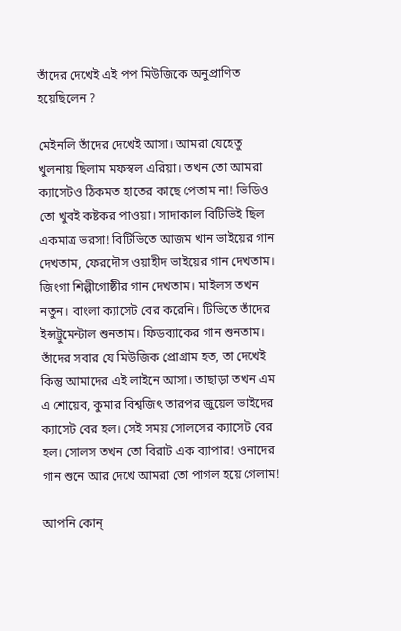তাঁদের দেখেই এই পপ মিউজিকে অনুপ্রাণিত হয়েছিলেন ?

মেইনলি তাঁদের দেখেই আসা। আমরা যেহেতু খুলনায় ছিলাম মফস্বল এরিয়া। তখন তো আমরা ক্যাসেটও ঠিকমত হাতের কাছে পেতাম না! ভিডিও তো খুবই কষ্টকর পাওয়া। সাদাকাল বিটিভিই ছিল একমাত্র ভরসা! বিটিভিতে আজম খান ভাইয়ের গান দেখতাম, ফেরদৌস ওয়াহীদ ভাইয়ের গান দেখতাম। জিংগা শিল্পীগোষ্ঠীর গান দেখতাম। মাইলস তখন নতুন। বাংলা ক্যাসেট বের করেনি। টিভিতে তাঁদের ইন্সট্রুমেন্টাল শুনতাম। ফিডব্যাকের গান শুনতাম। তাঁদের সবার যে মিউজিক প্রোগ্রাম হত, তা দেখেই কিন্তু আমাদের এই লাইনে আসা। তাছাড়া তখন এম এ শোয়েব, কুমার বিশ্বজিৎ তারপর জুয়েল ভাইদের ক্যাসেট বের হল। সেই সময় সোলসের ক্যাসেট বের হল। সোলস তখন তো বিরাট এক ব্যাপার! ওনাদের গান শুনে আর দেখে আমরা তো পাগল হয়ে গেলাম!

আপনি কোন্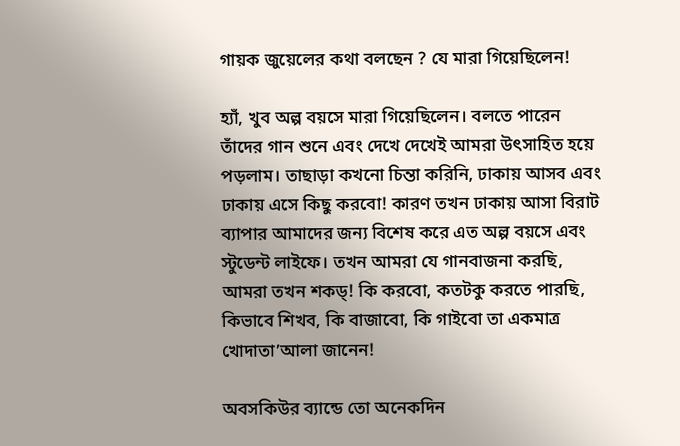গায়ক জুয়েলের কথা বলছেন ? যে মারা গিয়েছিলেন!

হ্যাঁ, খুব অল্প বয়সে মারা গিয়েছিলেন। বলতে পারেন তাঁদের গান শুনে এবং দেখে দেখেই আমরা উৎসাহিত হয়ে পড়লাম। তাছাড়া কখনো চিন্তা করিনি, ঢাকায় আসব এবং ঢাকায় এসে কিছু করবো! কারণ তখন ঢাকায় আসা বিরাট ব্যাপার আমাদের জন্য বিশেষ করে এত অল্প বয়সে এবং স্টুডেন্ট লাইফে। তখন আমরা যে গানবাজনা করছি, আমরা তখন শকড্! কি করবো, কতটকু করতে পারছি, কিভাবে শিখব, কি বাজাবো, কি গাইবো তা একমাত্র খোদাতা’আলা জানেন!

অবসকিউর ব্যান্ডে তো অনেকদিন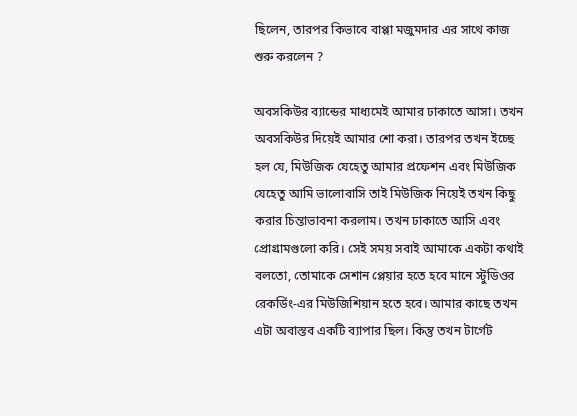ছিলেন, তারপর কিভাবে বাপ্পা মজুমদার এর সাথে কাজ শুরু করলেন ?

অবসকিউর ব্যান্ডের মাধ্যমেই আমার ঢাকাতে আসা। তখন অবসকিউর দিয়েই আমার শো করা। তারপর তখন ইচ্ছে হল যে, মিউজিক যেহেতু আমার প্রফেশন এবং মিউজিক যেহেতু আমি ভালোবাসি তাই মিউজিক নিয়েই তখন কিছু করার চিন্তাভাবনা করলাম। তখন ঢাকাতে আসি এবং প্রোগ্রামগুলো করি। সেই সময় সবাই আমাকে একটা কথাই বলতো, তোমাকে সেশান প্লেয়ার হতে হবে মানে স্টুডিওর রেকর্ডিং-এর মিউজিশিয়ান হতে হবে। আমার কাছে তখন এটা অবাস্তব একটি ব্যাপার ছিল। কিন্তু তখন টার্গেট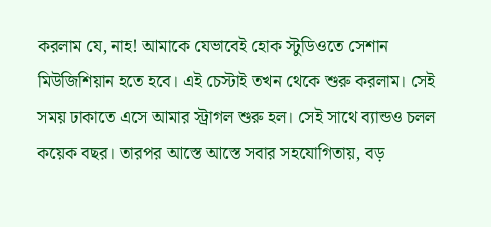করলাম যে, নাহ! আমাকে যেভাবেই হোক স্টুডিওতে সেশান মিউজিশিয়ান হতে হবে। এই চেস্টাই তখন থেকে শুরু করলাম। সেই সময় ঢাকাতে এসে আমার স্ট্রাগল শুরু হল। সেই সাথে ব্যান্ডও চলল কয়েক বছর। তারপর আস্তে আস্তে সবার সহযোগিতায়, বড়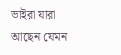ভাইরা যারা আছেন যেমন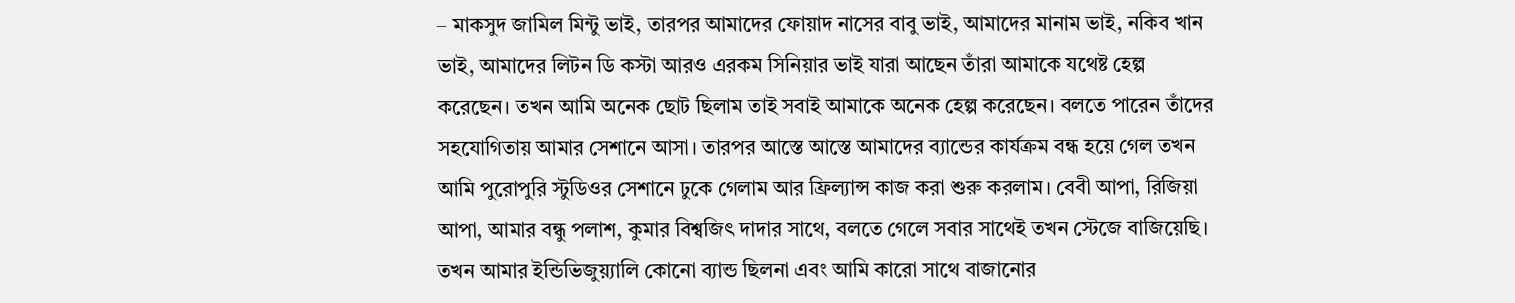– মাকসুদ জামিল মিন্টু ভাই, তারপর আমাদের ফোয়াদ নাসের বাবু ভাই, আমাদের মানাম ভাই, নকিব খান ভাই, আমাদের লিটন ডি কস্টা আরও এরকম সিনিয়ার ভাই যারা আছেন তাঁরা আমাকে যথেষ্ট হেল্প করেছেন। তখন আমি অনেক ছোট ছিলাম তাই সবাই আমাকে অনেক হেল্প করেছেন। বলতে পারেন তাঁদের সহযোগিতায় আমার সেশানে আসা। তারপর আস্তে আস্তে আমাদের ব্যান্ডের কার্যক্রম বন্ধ হয়ে গেল তখন আমি পুরোপুরি স্টুডিওর সেশানে ঢুকে গেলাম আর ফ্রিল্যান্স কাজ করা শুরু করলাম। বেবী আপা, রিজিয়া আপা, আমার বন্ধু পলাশ, কুমার বিশ্বজিৎ দাদার সাথে, বলতে গেলে সবার সাথেই তখন স্টেজে বাজিয়েছি। তখন আমার ইন্ডিভিজুয়্যালি কোনো ব্যান্ড ছিলনা এবং আমি কারো সাথে বাজানোর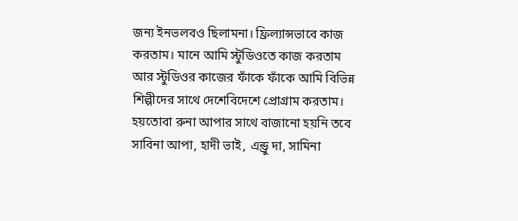জন্য ইনভলবও ছিলামনা। ফ্রিল্যান্সভাবে কাজ করতাম। মানে আমি স্টুডিওতে কাজ করতাম আর স্টুডিওর কাজের ফাঁকে ফাঁকে আমি বিভিন্ন শিল্পীদের সাথে দেশেবিদেশে প্রোগ্রাম করতাম। হয়তোবা রুনা আপার সাথে বাজানো হয়নি তবে সাবিনা আপা, হাদী ভাই, এন্ড্রু দা, সামিনা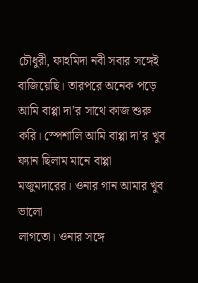চৌধুরী, ফাহমিদা নবী সবার সঙ্গেই বাজিয়েছি। তারপরে অনেক পড়ে আমি বাপ্পা দা’র সাথে কাজ শুরু করি। স্পেশালি আমি বাপ্পা দা’র খুব ফ্যান ছিলাম মানে বাপ্পা মজুমদারের। ওনার গান আমার খুব ভালো
লাগতো। ওনার সঙ্গে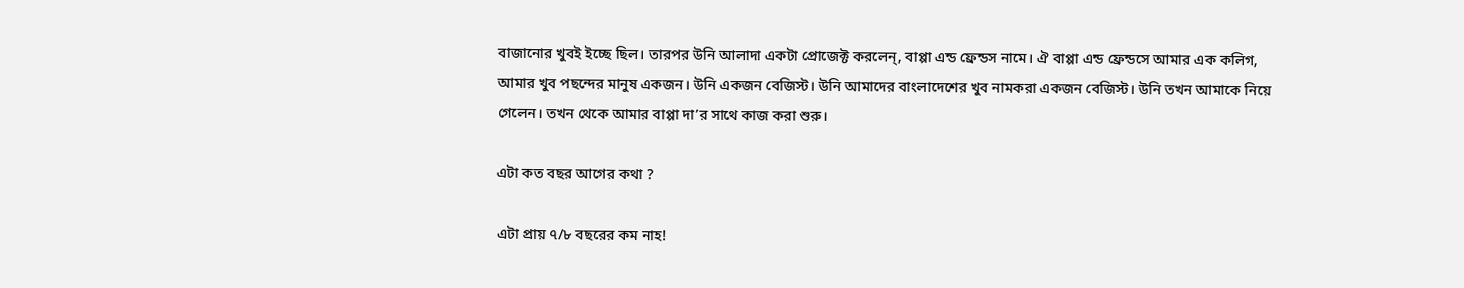বাজানোর খুবই ইচ্ছে ছিল। তারপর উনি আলাদা একটা প্রোজেক্ট করলেন্‌, বাপ্পা এন্ড ফ্রেন্ডস নামে। ঐ বাপ্পা এন্ড ফ্রেন্ডসে আমার এক কলিগ, আমার খুব পছন্দের মানুষ একজন। উনি একজন বেজিস্ট। উনি আমাদের বাংলাদেশের খুব নামকরা একজন বেজিস্ট। উনি তখন আমাকে নিয়ে গেলেন। তখন থেকে আমার বাপ্পা দা’র সাথে কাজ করা শুরু।

এটা কত বছর আগের কথা ?

এটা প্রায় ৭/৮ বছরের কম নাহ!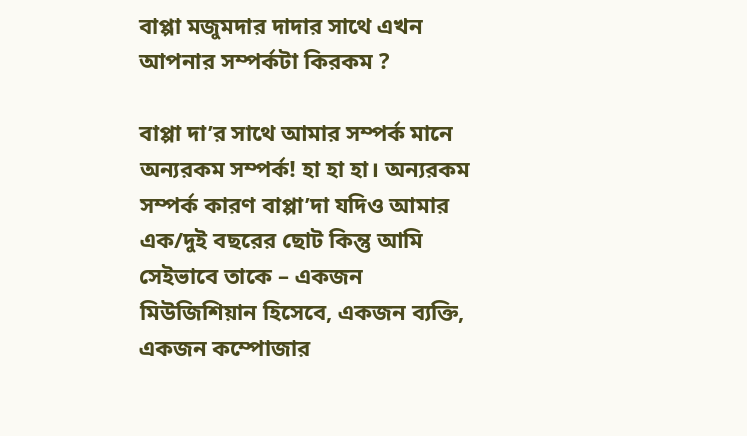বাপ্পা মজুমদার দাদার সাথে এখন আপনার সম্পর্কটা কিরকম ?

বাপ্পা দা’র সাথে আমার সম্পর্ক মানে অন্যরকম সম্পর্ক! হা হা হা। অন্যরকম সম্পর্ক কারণ বাপ্পা’দা যদিও আমার এক/দুই বছরের ছোট কিন্তু আমি সেইভাবে তাকে – একজন মিউজিশিয়ান হিসেবে, একজন ব্যক্তি, একজন কম্পোজার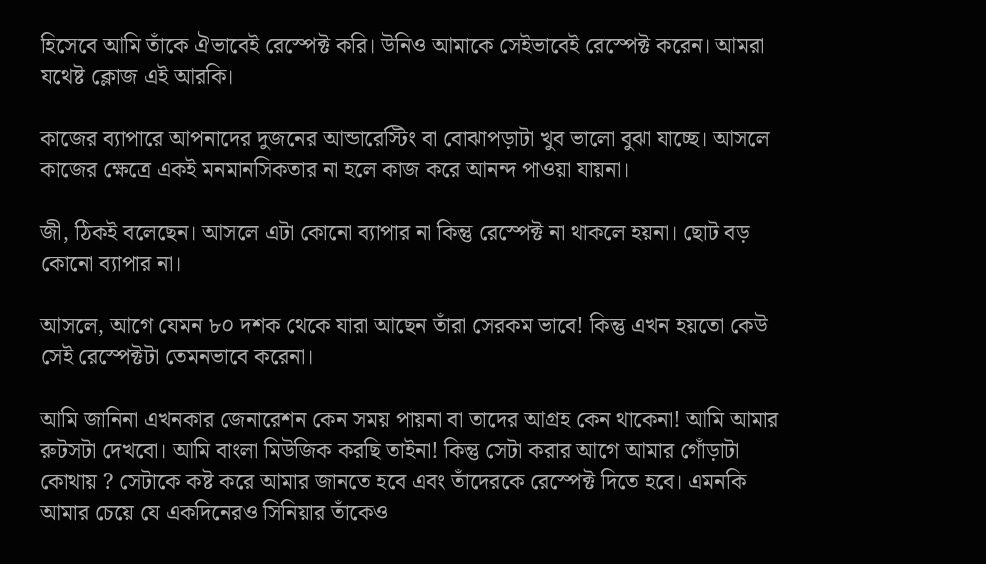হিসেবে আমি তাঁকে ঐভাবেই রেস্পেক্ট করি। উনিও আমাকে সেইভাবেই রেস্পেক্ট করেন। আমরা যথেষ্ট ক্লোজ এই আরকি।

কাজের ব্যাপারে আপনাদের দুজনের আন্ডারেস্টিং বা বোঝাপড়াটা খুব ভালো বুঝা যাচ্ছে। আসলে কাজের ক্ষেত্রে একই মনমানসিকতার না হলে কাজ করে আনন্দ পাওয়া যায়না।

জী, ঠিকই বলেছেন। আসলে এটা কোনো ব্যাপার না কিন্তু রেস্পেক্ট না থাকলে হয়না। ছোট বড় কোনো ব্যাপার না।

আসলে, আগে যেমন ৮০ দশক থেকে যারা আছেন তাঁরা সেরকম ভাবে! কিন্তু এখন হয়তো কেউ সেই রেস্পেক্টটা তেমনভাবে করেনা।

আমি জানিনা এখনকার জেনারেশন কেন সময় পায়না বা তাদের আগ্রহ কেন থাকেনা! আমি আমার রুটসটা দেখবো। আমি বাংলা মিউজিক করছি তাইনা! কিন্তু সেটা করার আগে আমার গোঁড়াটা কোথায় ? সেটাকে কষ্ট করে আমার জানতে হবে এবং তাঁদেরকে রেস্পেক্ট দিতে হবে। এমনকি আমার চেয়ে যে একদিনেরও সিনিয়ার তাঁকেও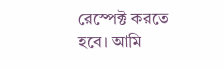রেস্পেক্ট করতে হবে। আমি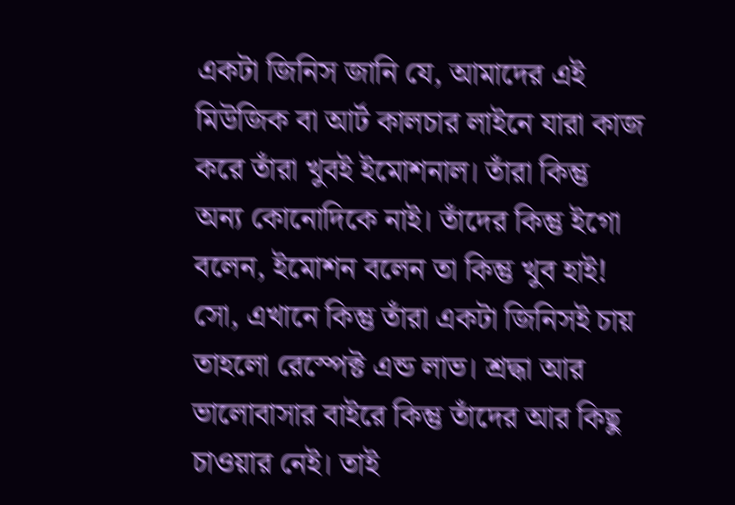একটা জিনিস জানি যে, আমাদের এই মিউজিক বা আর্ট কালচার লাইনে যারা কাজ করে তাঁরা খুবই ইমোশনাল। তাঁরা কিন্তু অন্য কোনোদিকে নাই। তাঁদের কিন্তু ইগো বলেন, ইমোশন বলেন তা কিন্তু খুব হাই! সো, এখানে কিন্তু তাঁরা একটা জিনিসই চায় তাহলো রেস্পেক্ট এন্ড লাভ। শ্রদ্ধা আর ভালোবাসার বাইরে কিন্তু তাঁদের আর কিছু চাওয়ার নেই। তাই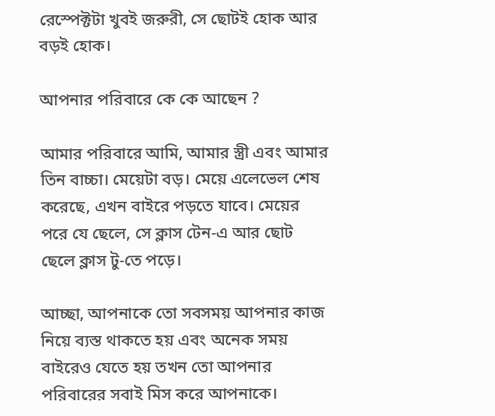রেস্পেক্টটা খুবই জরুরী, সে ছোটই হোক আর বড়ই হোক।

আপনার পরিবারে কে কে আছেন ?

আমার পরিবারে আমি, আমার স্ত্রী এবং আমার তিন বাচ্চা। মেয়েটা বড়। মেয়ে এলেভেল শেষ করেছে, এখন বাইরে পড়তে যাবে। মেয়ের পরে যে ছেলে, সে ক্লাস টেন-এ আর ছোট ছেলে ক্লাস টু-তে পড়ে।

আচ্ছা, আপনাকে তো সবসময় আপনার কাজ নিয়ে ব্যস্ত থাকতে হয় এবং অনেক সময় বাইরেও যেতে হয় তখন তো আপনার পরিবারের সবাই মিস করে আপনাকে।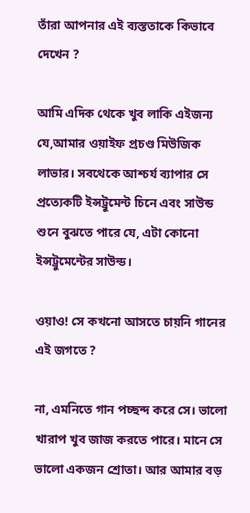তাঁরা আপনার এই ব্যস্ততাকে কিভাবে দেখেন ?

আমি এদিক থেকে খুব লাকি এইজন্য যে,আমার ওয়াইফ প্রচণ্ড মিউজিক লাভার। সবথেকে আশ্চর্য ব্যাপার সে প্রত্যেকটি ইন্সট্রুমেন্ট চিনে এবং সাউন্ড শুনে বুঝতে পারে যে, এটা কোনো ইন্সট্রুমেন্টের সাউন্ড।

ওয়াও! সে কখনো আসতে চায়নি গানের এই জগতে ?

না, এমনিতে গান পচ্ছন্দ করে সে। ভালো খারাপ খুব জাজ করতে পারে। মানে সে ভালো একজন শ্রোতা। আর আমার বড়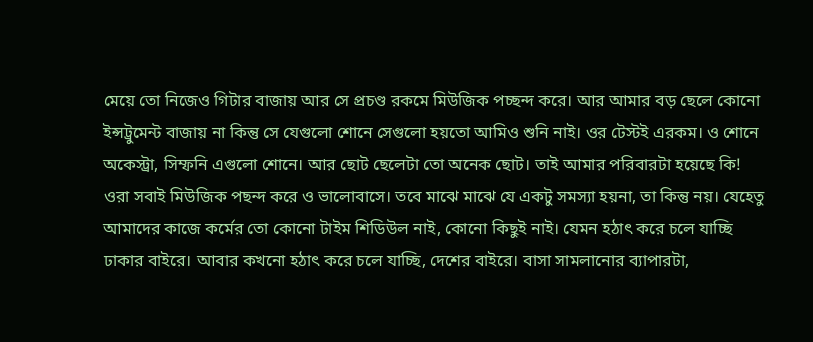মেয়ে তো নিজেও গিটার বাজায় আর সে প্রচণ্ড রকমে মিউজিক পচ্ছন্দ করে। আর আমার বড় ছেলে কোনো ইন্সট্রুমেন্ট বাজায় না কিন্তু সে যেগুলো শোনে সেগুলো হয়তো আমিও শুনি নাই। ওর টেস্টই এরকম। ও শোনে অকেস্ট্রা, সিম্ফনি এগুলো শোনে। আর ছোট ছেলেটা তো অনেক ছোট। তাই আমার পরিবারটা হয়েছে কি! ওরা সবাই মিউজিক পছন্দ করে ও ভালোবাসে। তবে মাঝে মাঝে যে একটু সমস্যা হয়না, তা কিন্তু নয়। যেহেতু আমাদের কাজে কর্মের তো কোনো টাইম শিডিউল নাই, কোনো কিছুই নাই। যেমন হঠাৎ করে চলে যাচ্ছি ঢাকার বাইরে। আবার কখনো হঠাৎ করে চলে যাচ্ছি, দেশের বাইরে। বাসা সামলানোর ব্যাপারটা,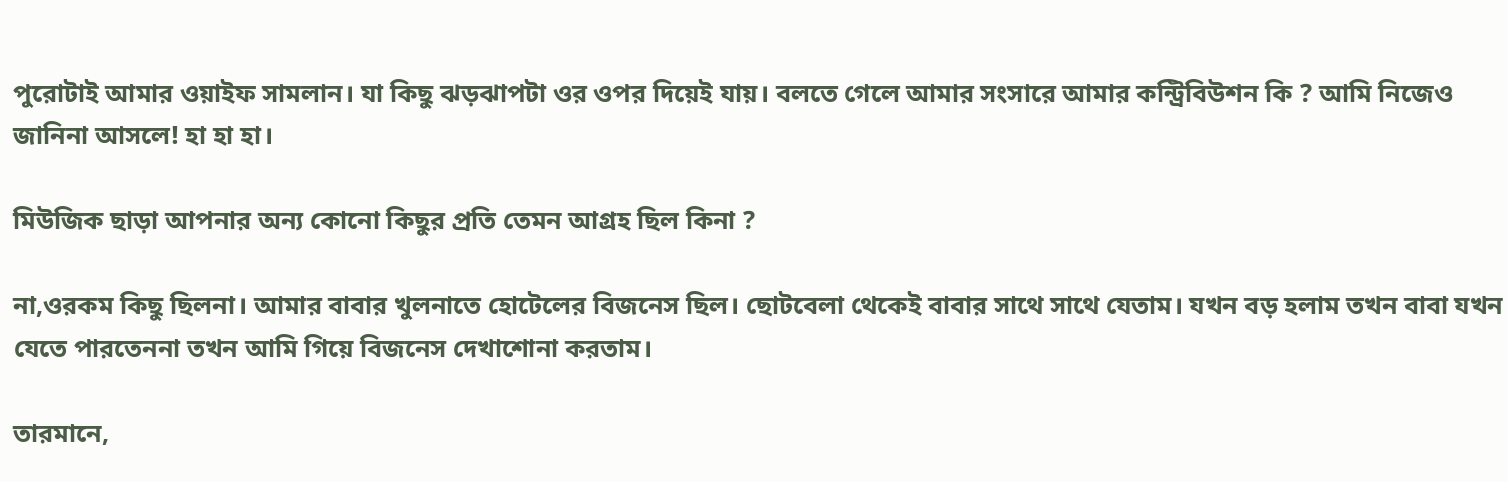পুরোটাই আমার ওয়াইফ সামলান। যা কিছু ঝড়ঝাপটা ওর ওপর দিয়েই যায়। বলতে গেলে আমার সংসারে আমার কন্ট্রিবিউশন কি ? আমি নিজেও জানিনা আসলে! হা হা হা।

মিউজিক ছাড়া আপনার অন্য কোনো কিছুর প্রতি তেমন আগ্রহ ছিল কিনা ?

না,ওরকম কিছু ছিলনা। আমার বাবার খুলনাতে হোটেলের বিজনেস ছিল। ছোটবেলা থেকেই বাবার সাথে সাথে যেতাম। যখন বড় হলাম তখন বাবা যখন যেতে পারতেননা তখন আমি গিয়ে বিজনেস দেখাশোনা করতাম।

তারমানে,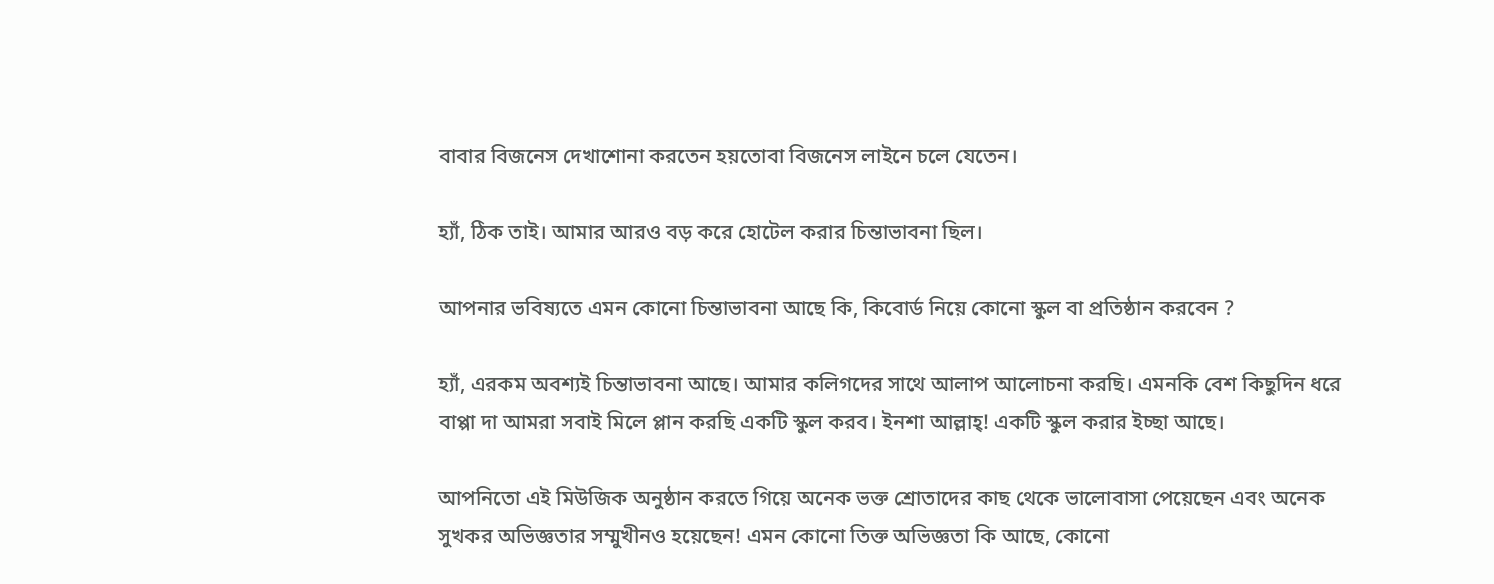বাবার বিজনেস দেখাশোনা করতেন হয়তোবা বিজনেস লাইনে চলে যেতেন।

হ্যাঁ, ঠিক তাই। আমার আরও বড় করে হোটেল করার চিন্তাভাবনা ছিল।

আপনার ভবিষ্যতে এমন কোনো চিন্তাভাবনা আছে কি, কিবোর্ড নিয়ে কোনো স্কুল বা প্রতিষ্ঠান করবেন ?

হ্যাঁ, এরকম অবশ্যই চিন্তাভাবনা আছে। আমার কলিগদের সাথে আলাপ আলোচনা করছি। এমনকি বেশ কিছুদিন ধরে বাপ্পা দা আমরা সবাই মিলে প্লান করছি একটি স্কুল করব। ইনশা আল্লাহ্‌! একটি স্কুল করার ইচ্ছা আছে।

আপনিতো এই মিউজিক অনুষ্ঠান করতে গিয়ে অনেক ভক্ত শ্রোতাদের কাছ থেকে ভালোবাসা পেয়েছেন এবং অনেক সুখকর অভিজ্ঞতার সম্মুখীনও হয়েছেন! এমন কোনো তিক্ত অভিজ্ঞতা কি আছে, কোনো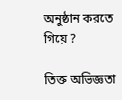অনুষ্ঠান করতে গিয়ে ?

তিক্ত অভিজ্ঞতা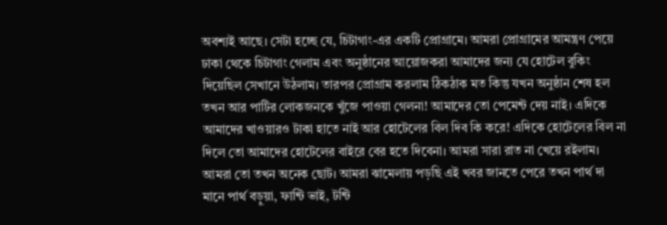অবশ্যই আছে। সেটা হচ্ছে যে, চিটাগাং-এর একটি প্রোগ্রামে। আমরা প্রোগ্রামের আমন্ত্রণ পেয়ে ঢাকা থেকে চিটাগাং গেলাম এবং অনুষ্ঠানের আয়োজকরা আমাদের জন্য যে হোটেল বুকিং দিয়েছিল সেখানে উঠলাম। তারপর প্রোগ্রাম করলাম ঠিকঠাক মত কিন্তু যখন অনুষ্ঠান শেষ হল তখন আর পার্টির লোকজনকে খুঁজে পাওয়া গেলনা! আমাদের তো পেমেন্ট দেয় নাই। এদিকে আমাদের খাওয়ারও টাকা হাতে নাই আর হোটেলের বিল দিব কি করে! এদিকে হোটেলের বিল না দিলে তো আমাদের হোটেলের বাইরে বের হতে দিবেনা। আমরা সারা রাত না খেয়ে রইলাম। আমরা তো তখন অনেক ছোট। আমরা ঝামেলায় পড়ছি এই খবর জানতে পেরে তখন পার্থ দা মানে পার্থ বড়ুয়া, ফান্টি ভাই, টন্টি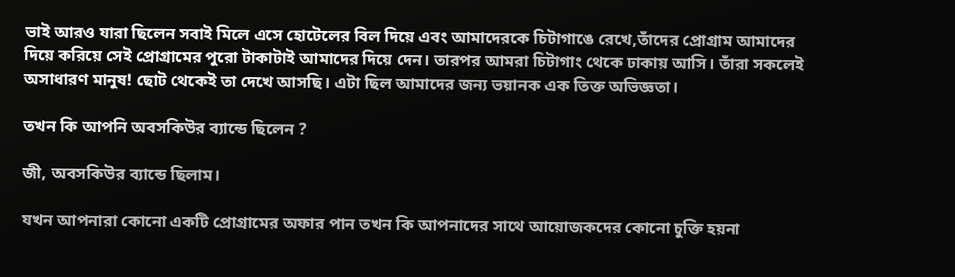ভাই আরও যারা ছিলেন সবাই মিলে এসে হোটেলের বিল দিয়ে এবং আমাদেরকে চিটাগাঙে রেখে,তাঁদের প্রোগ্রাম আমাদের দিয়ে করিয়ে সেই প্রোগ্রামের পুরো টাকাটাই আমাদের দিয়ে দেন। তারপর আমরা চিটাগাং থেকে ঢাকায় আসি। তাঁরা সকলেই অসাধারণ মানুষ! ছোট থেকেই তা দেখে আসছি। এটা ছিল আমাদের জন্য ভয়ানক এক তিক্ত অভিজ্ঞতা।

তখন কি আপনি অবসকিউর ব্যান্ডে ছিলেন ?

জী, অবসকিউর ব্যান্ডে ছিলাম।

যখন আপনারা কোনো একটি প্রোগ্রামের অফার পান তখন কি আপনাদের সাথে আয়োজকদের কোনো চুক্তি হয়না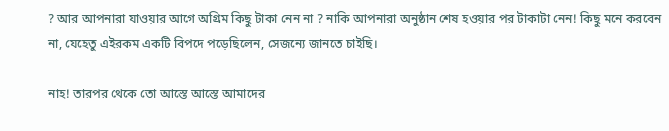? আর আপনারা যাওয়ার আগে অগ্রিম কিছু টাকা নেন না ? নাকি আপনারা অনুষ্ঠান শেষ হওয়ার পর টাকাটা নেন! কিছু মনে করবেন না, যেহেতু এইরকম একটি বিপদে পড়েছিলেন, সেজন্যে জানতে চাইছি।

নাহ! তারপর থেকে তো আস্তে আস্তে আমাদের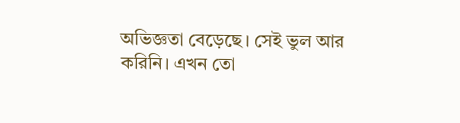অভিজ্ঞতা বেড়েছে। সেই ভুল আর করিনি। এখন তো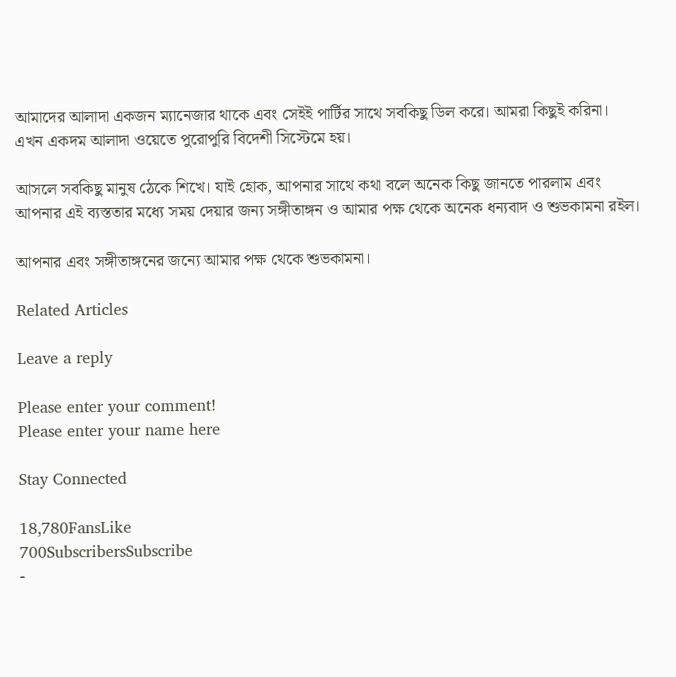আমাদের আলাদা একজন ম্যানেজার থাকে এবং সেইই পার্টির সাথে সবকিছু ডিল করে। আমরা কিছুই করিনা। এখন একদম আলাদা ওয়েতে পুরোপুরি বিদেশী সিস্টেমে হয়।

আসলে সবকিছু মানুষ ঠেকে শিখে। যাই হোক, আপনার সাথে কথা বলে অনেক কিছু জানতে পারলাম এবং আপনার এই ব্যস্ততার মধ্যে সময় দেয়ার জন্য সঙ্গীতাঙ্গন ও আমার পক্ষ থেকে অনেক ধন্যবাদ ও শুভকামনা রইল।

আপনার এবং সঙ্গীতাঙ্গনের জন্যে আমার পক্ষ থেকে শুভকামনা।

Related Articles

Leave a reply

Please enter your comment!
Please enter your name here

Stay Connected

18,780FansLike
700SubscribersSubscribe
-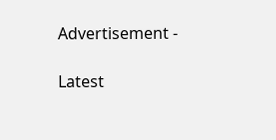Advertisement -

Latest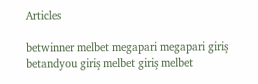Articles

betwinner melbet megapari megapari giriş betandyou giriş melbet giriş melbet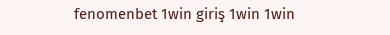fenomenbet 1win giriş 1win 1win